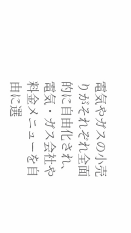電気やガスの小売りがそれぞれ全面的に自由化され、電気・ガス会社や料金メニューを自由に選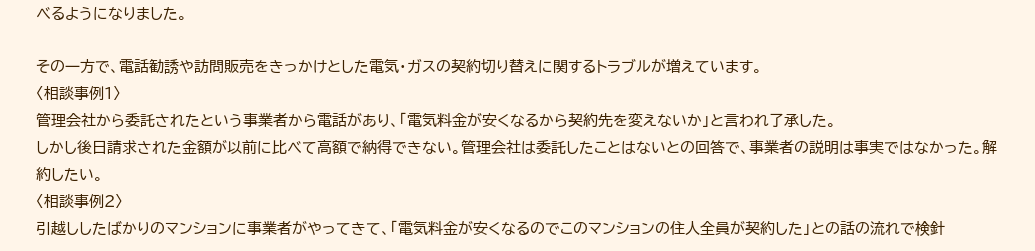べるようになりました。

その一方で、電話勧誘や訪問販売をきっかけとした電気・ガスの契約切り替えに関するトラブルが増えています。
〈相談事例1〉
管理会社から委託されたという事業者から電話があり、「電気料金が安くなるから契約先を変えないか」と言われ了承した。
しかし後日請求された金額が以前に比べて高額で納得できない。管理会社は委託したことはないとの回答で、事業者の説明は事実ではなかった。解約したい。
〈相談事例2〉
引越ししたばかりのマンションに事業者がやってきて、「電気料金が安くなるのでこのマンションの住人全員が契約した」との話の流れで検針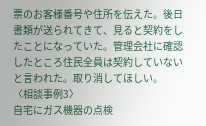票のお客様番号や住所を伝えた。後日書類が送られてきて、見ると契約をしたことになっていた。管理会社に確認したところ住民全員は契約していないと言われた。取り消してほしい。
〈相談事例3〉
自宅にガス機器の点検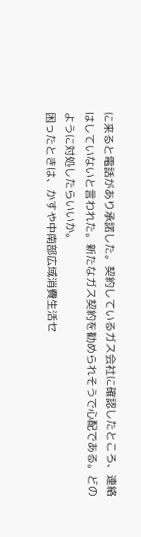に来ると電話があり承諾した。契約しているガス会社に確認したところ、連絡はしていないと言われた。新たなガス契約を勧められそうで心配である。どのように対処したらいいか。
困ったときは、かすや中南部広域消費生活セ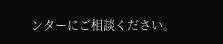ンターにご相談ください。